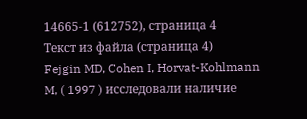14665-1 (612752), страница 4
Текст из файла (страница 4)
Fejgin MD, Cohen I, Horvat-Kohlmann M, ( 1997 ) исследовали наличие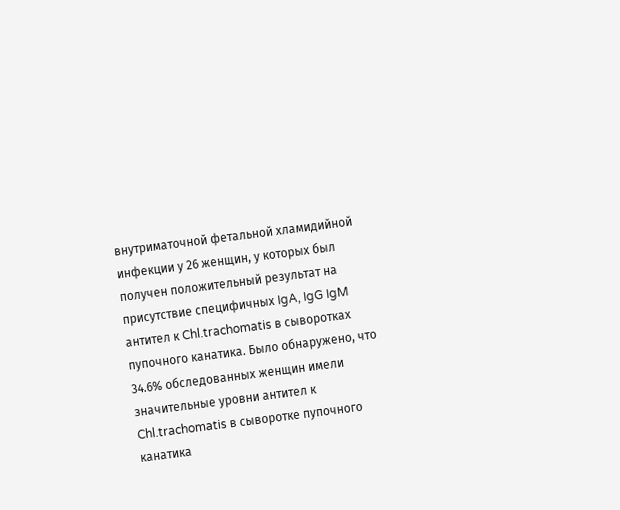внутриматочной фетальной хламидийной инфекции у 26 женщин, у которых был получен положительный результат на присутствие специфичных IgA, IgG IgM антител к Chl.trachomatis в сыворотках пупочного канатика. Было обнаружено, что 34.6% обследованных женщин имели значительные уровни антител к Chl.trachomatis в сыворотке пупочного канатика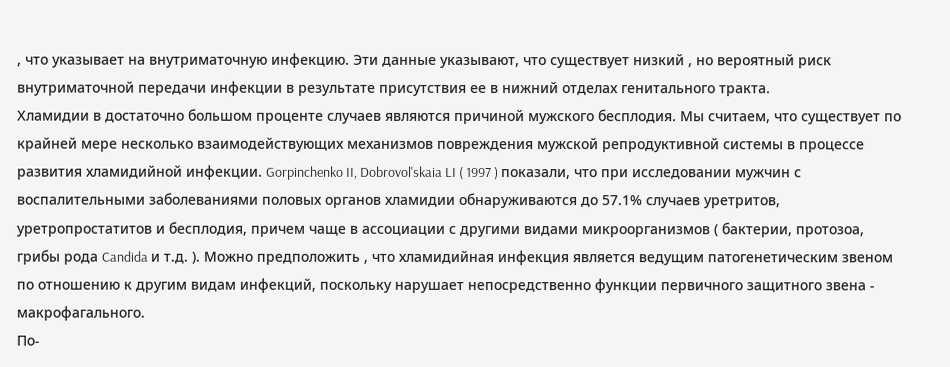, что указывает на внутриматочную инфекцию. Эти данные указывают, что существует низкий , но вероятный риск внутриматочной передачи инфекции в результате присутствия ее в нижний отделах генитального тракта.
Хламидии в достаточно большом проценте случаев являются причиной мужского бесплодия. Мы считаем, что существует по крайней мере несколько взаимодействующих механизмов повреждения мужской репродуктивной системы в процессе развития хламидийной инфекции. Gorpinchenko II, Dobrovol'skaia LI ( 1997 ) показали, что при исследовании мужчин с воспалительными заболеваниями половых органов хламидии обнаруживаются до 57.1% случаев уретритов, уретропростатитов и бесплодия, причем чаще в ассоциации с другими видами микроорганизмов ( бактерии, протозоа, грибы рода Candida и т.д. ). Можно предположить , что хламидийная инфекция является ведущим патогенетическим звеном по отношению к другим видам инфекций, поскольку нарушает непосредственно функции первичного защитного звена - макрофагального.
По-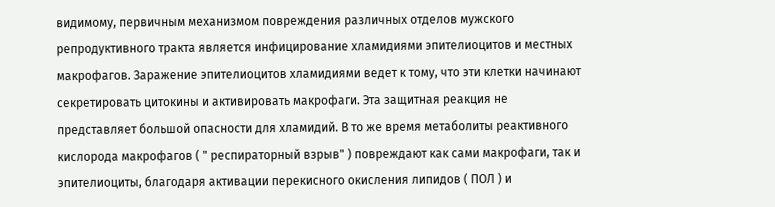видимому, первичным механизмом повреждения различных отделов мужского репродуктивного тракта является инфицирование хламидиями эпителиоцитов и местных макрофагов. Заражение эпителиоцитов хламидиями ведет к тому, что эти клетки начинают секретировать цитокины и активировать макрофаги. Эта защитная реакция не представляет большой опасности для хламидий. В то же время метаболиты реактивного кислорода макрофагов ( " респираторный взрыв" ) повреждают как сами макрофаги, так и эпителиоциты, благодаря активации перекисного окисления липидов ( ПОЛ ) и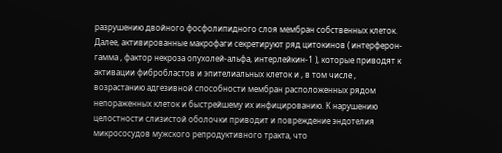разрушению двойного фосфолипидного слоя мембран собственных клеток. Далее, активированные макрофаги секретируют ряд цитокинов ( интерферон-гамма , фактор некроза опухолей-альфа, интерлейкин-1 ), которые приводят к активации фибробластов и эпителиальных клеток и , в том числе , возрастанию адгезивной способности мембран расположенных рядом непораженных клеток и быстрейшему их инфицированию. К нарушению целостности слизистой оболочки приводит и повреждение эндотелия микрососудов мужского репродуктивного тракта, что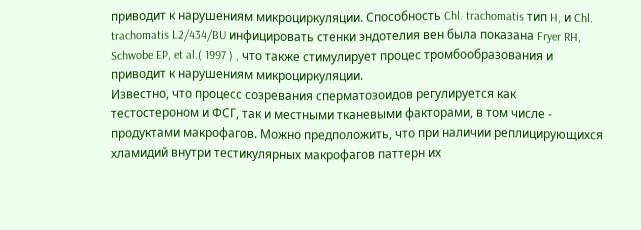приводит к нарушениям микроциркуляции. Способность Chl. trachomatis тип H, и Chl. trachomatis L2/434/BU инфицировать стенки эндотелия вен была показана Fryer RH, Schwobe EP, et al.( 1997 ) , что также стимулирует процес тромбообразования и приводит к нарушениям микроциркуляции.
Известно, что процесс созревания сперматозоидов регулируется как тестостероном и ФСГ, так и местными тканевыми факторами, в том числе - продуктами макрофагов. Можно предположить, что при наличии реплицирующихся хламидий внутри тестикулярных макрофагов паттерн их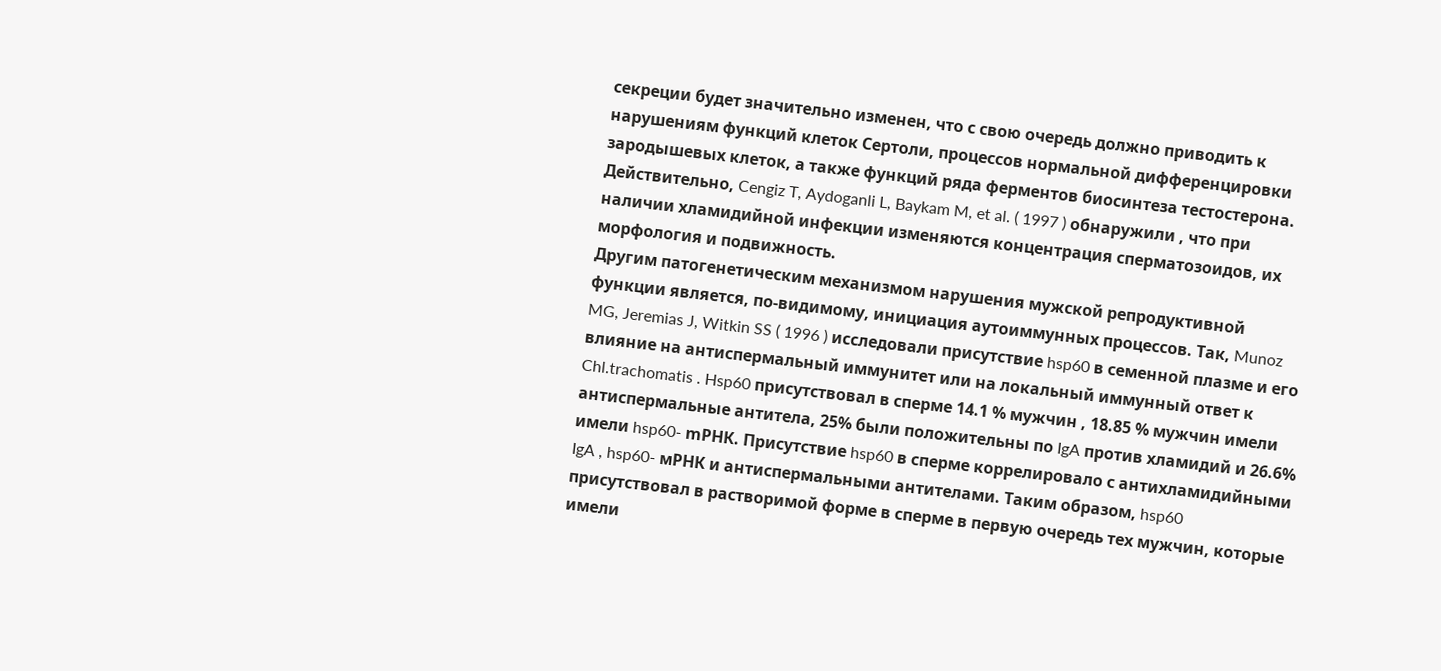секреции будет значительно изменен, что с свою очередь должно приводить к нарушениям функций клеток Сертоли, процессов нормальной дифференцировки зародышевых клеток, а также функций ряда ферментов биосинтеза тестостерона. Действительно, Cengiz T, Aydoganli L, Baykam M, et al. ( 1997 ) обнаружили , что при наличии хламидийной инфекции изменяются концентрация сперматозоидов, их морфология и подвижность.
Другим патогенетическим механизмом нарушения мужской репродуктивной функции является, по-видимому, инициация аутоиммунных процессов. Так, Munoz MG, Jeremias J, Witkin SS ( 1996 ) исследовали присутствие hsp60 в семенной плазме и его влияние на антиспермальный иммунитет или на локальный иммунный ответ к Chl.trachomatis . Hsp60 присутствовал в сперме 14.1 % мужчин , 18.85 % мужчин имели антиспермальные антитела, 25% были положительны по IgA против хламидий и 26.6% имели hsp60- mРНК. Присутствие hsp60 в сперме коррелировало с антихламидийными IgA , hsp60- мРНК и антиспермальными антителами. Таким образом, hsp60 присутствовал в растворимой форме в сперме в первую очередь тех мужчин, которые имели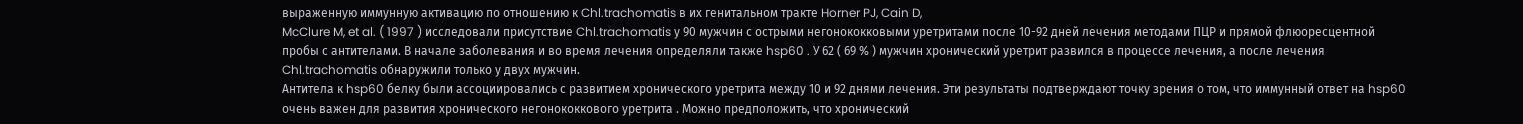выраженную иммунную активацию по отношению к Chl.trachomatis в их генитальном тракте Horner PJ, Cain D,
McClure M, et al. ( 1997 ) исследовали присутствие Chl.trachomatis у 90 мужчин с острыми негонококковыми уретритами после 10-92 дней лечения методами ПЦР и прямой флюоресцентной пробы с антителами. В начале заболевания и во время лечения определяли также hsp60 . У 62 ( 69 % ) мужчин хронический уретрит развился в процессе лечения, а после лечения Chl.trachomatis обнаружили только у двух мужчин.
Антитела к hsp60 белку были ассоциировались с развитием хронического уретрита между 10 и 92 днями лечения. Эти результаты подтверждают точку зрения о том, что иммунный ответ на hsp60 очень важен для развития хронического негонококкового уретрита . Можно предположить, что хронический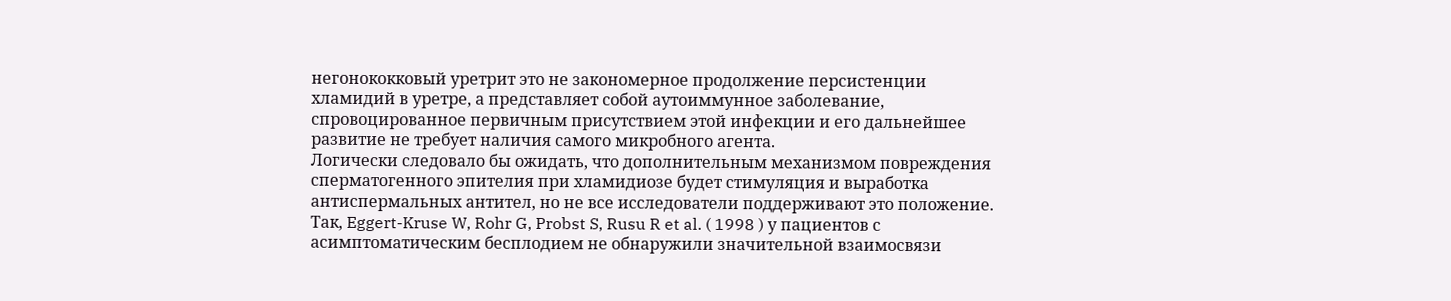негонококковый уретрит это не закономерное продолжение персистенции хламидий в уретре, а представляет собой аутоиммунное заболевание, спровоцированное первичным присутствием этой инфекции и его дальнейшее развитие не требует наличия самого микробного агента.
Логически следовало бы ожидать, что дополнительным механизмом повреждения сперматогенного эпителия при хламидиозе будет стимуляция и выработка антиспермальных антител, но не все исследователи поддерживают это положение. Так, Eggert-Kruse W, Rohr G, Probst S, Rusu R et al. ( 1998 ) у пациентов с асимптоматическим бесплодием не обнаружили значительной взаимосвязи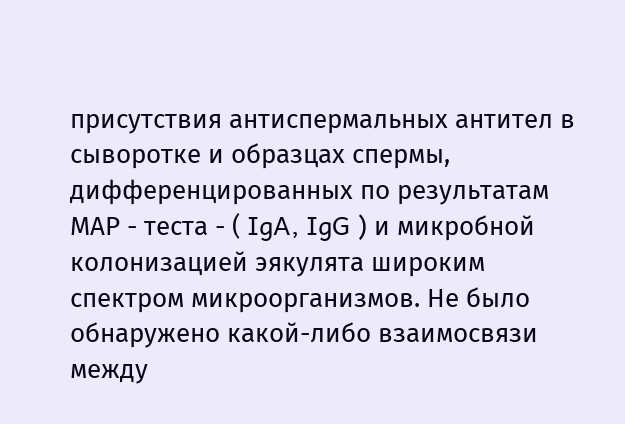присутствия антиспермальных антител в сыворотке и образцах спермы, дифференцированных по результатам МАР - теста - ( IgA, IgG ) и микробной колонизацией эякулята широким спектром микроорганизмов. Не было обнаружено какой-либо взаимосвязи между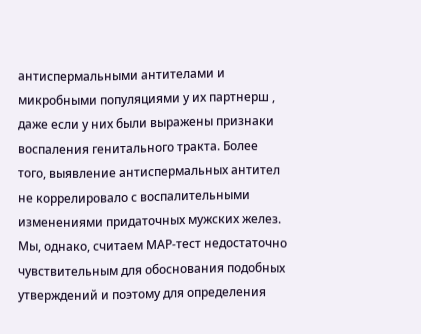антиспермальными антителами и микробными популяциями у их партнерш , даже если у них были выражены признаки воспаления генитального тракта. Более того, выявление антиспермальных антител не коррелировало с воспалительными изменениями придаточных мужских желез.
Мы, однако, считаем МАР-тест недостаточно чувствительным для обоснования подобных утверждений и поэтому для определения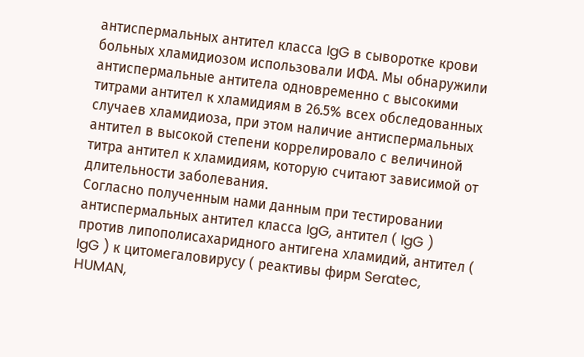антиспермальных антител класса IgG в сыворотке крови больных хламидиозом использовали ИФА. Мы обнаружили антиспермальные антитела одновременно с высокими титрами антител к хламидиям в 26.5% всех обследованных случаев хламидиоза, при этом наличие антиспермальных антител в высокой степени коррелировало с величиной титра антител к хламидиям, которую считают зависимой от длительности заболевания.
Согласно полученным нами данным при тестировании антиспермальных антител класса IgG, антител ( IgG ) против липополисахаридного антигена хламидий, антител ( IgG ) к цитомегаловирусу ( реактивы фирм Seratec, HUMAN,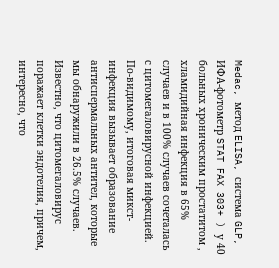Medac, метод ELISA, система GLP, ИФА-фотометр STAT FAX 303+ ) у 40 больных хроническим простатитом , хламидийная инфекция в 65% случаев и в 100% случаев сочеталась с цитомегаловирусной инфекцией. По-видимому, итоговая микст-инфекция вызывает образование антиспермальных антител, которые мы обнаружили в 26.5% случаев. Известно, что цитомегаловирус поражает клетки эндотелия, причем, интересно, что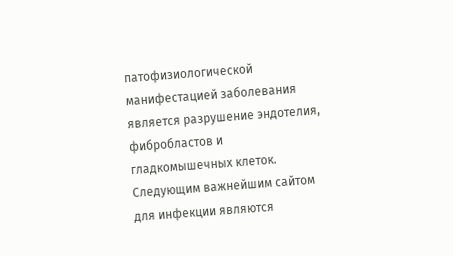патофизиологической манифестацией заболевания является разрушение эндотелия, фибробластов и гладкомышечных клеток. Следующим важнейшим сайтом для инфекции являются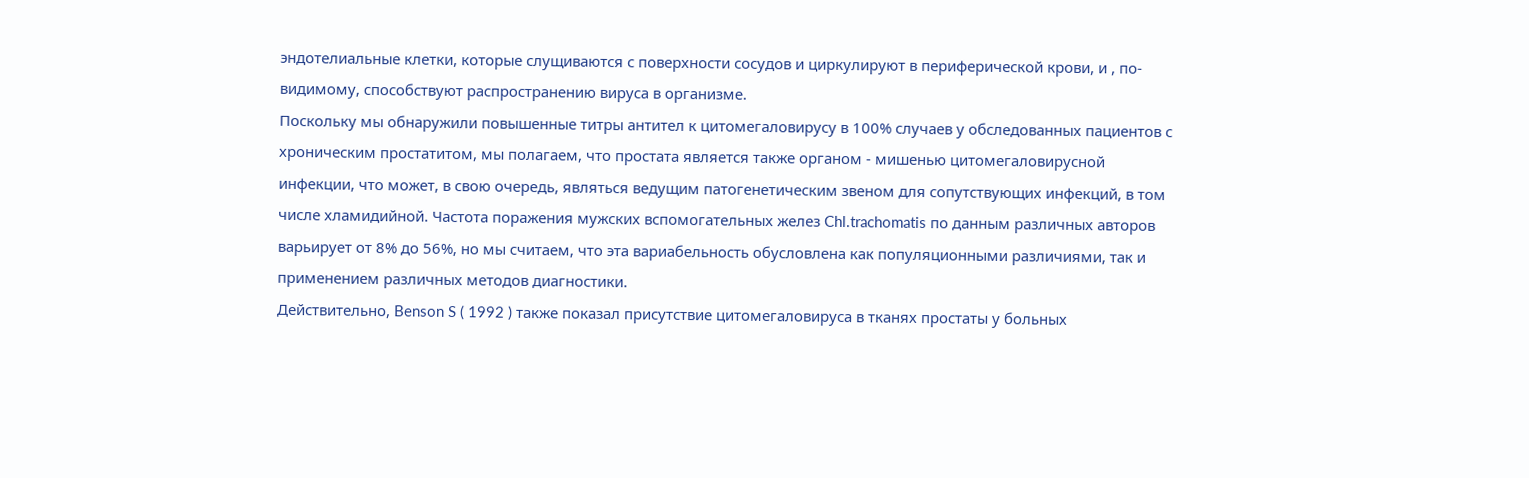эндотелиальные клетки, которые слущиваются с поверхности сосудов и циркулируют в периферической крови, и , по-видимому, способствуют распространению вируса в организме.
Поскольку мы обнаружили повышенные титры антител к цитомегаловирусу в 100% случаев у обследованных пациентов с хроническим простатитом, мы полагаем, что простата является также органом - мишенью цитомегаловирусной инфекции, что может, в свою очередь, являться ведущим патогенетическим звеном для сопутствующих инфекций, в том числе хламидийной. Частота поражения мужских вспомогательных желез Chl.trachomatis по данным различных авторов варьирует от 8% до 56%, но мы считаем, что эта вариабельность обусловлена как популяционными различиями, так и применением различных методов диагностики.
Действительно, Benson S ( 1992 ) также показал присутствие цитомегаловируса в тканях простаты у больных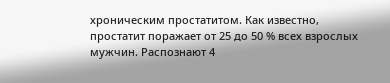хроническим простатитом. Как известно, простатит поражает от 25 до 50 % всех взрослых мужчин. Распознают 4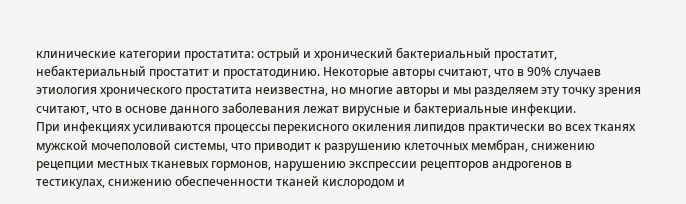клинические категории простатита: острый и хронический бактериальный простатит, небактериальный простатит и простатодинию. Некоторые авторы считают, что в 90% случаев этиология хронического простатита неизвестна, но многие авторы и мы разделяем эту точку зрения считают, что в основе данного заболевания лежат вирусные и бактериальные инфекции.
При инфекциях усиливаются процессы перекисного окиления липидов практически во всех тканях мужской мочеполовой системы, что приводит к разрушению клеточных мембран, снижению рецепции местных тканевых гормонов, нарушению экспрессии рецепторов андрогенов в тестикулах, снижению обеспеченности тканей кислородом и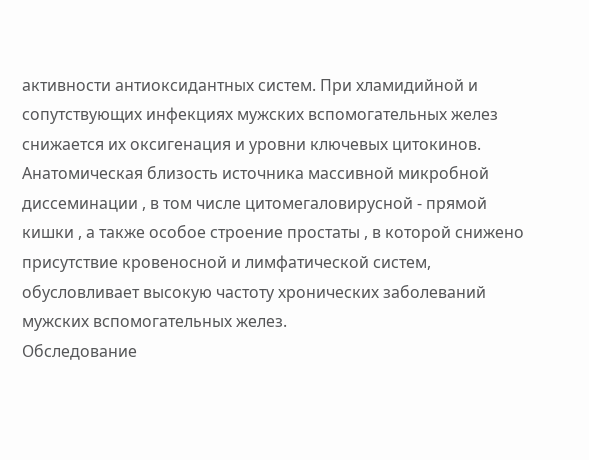активности антиоксидантных систем. При хламидийной и сопутствующих инфекциях мужских вспомогательных желез снижается их оксигенация и уровни ключевых цитокинов. Анатомическая близость источника массивной микробной диссеминации , в том числе цитомегаловирусной - прямой кишки , а также особое строение простаты , в которой снижено присутствие кровеносной и лимфатической систем, обусловливает высокую частоту хронических заболеваний мужских вспомогательных желез.
Обследование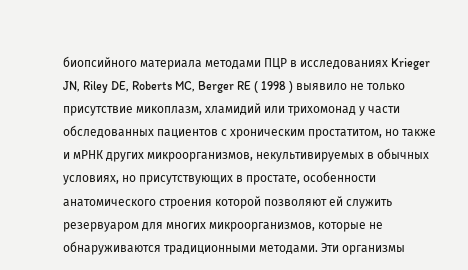биопсийного материала методами ПЦР в исследованиях Krieger JN, Riley DE, Roberts MC, Berger RE ( 1998 ) выявило не только присутствие микоплазм, хламидий или трихомонад у части обследованных пациентов с хроническим простатитом, но также и мРНК других микроорганизмов, некультивируемых в обычных условиях, но присутствующих в простате, особенности анатомического строения которой позволяют ей служить резервуаром для многих микроорганизмов, которые не обнаруживаются традиционными методами. Эти организмы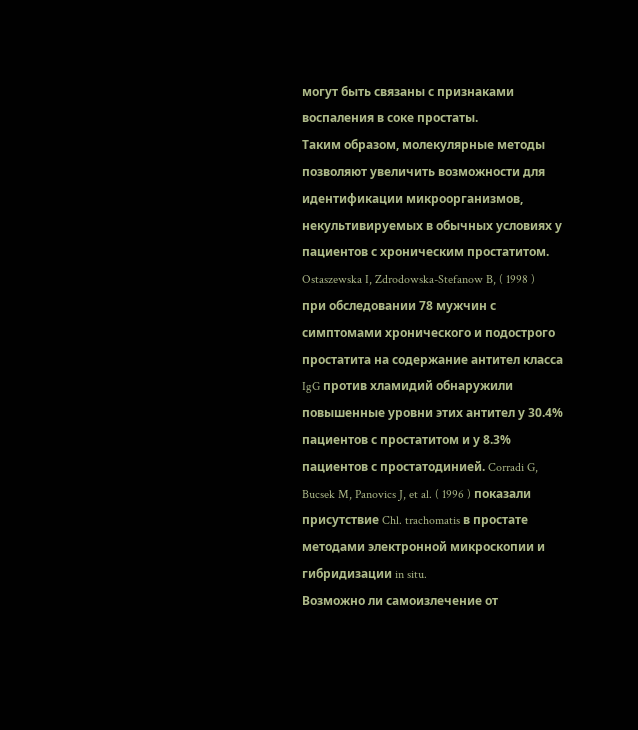могут быть связаны с признаками воспаления в соке простаты.
Таким образом, молекулярные методы позволяют увеличить возможности для идентификации микроорганизмов, некультивируемых в обычных условиях у пациентов с хроническим простатитом. Ostaszewska I, Zdrodowska-Stefanow B, ( 1998 ) при обследовании 78 мужчин с симптомами хронического и подострого простатита на содержание антител класса IgG против хламидий обнаружили повышенные уровни этих антител у 30.4% пациентов с простатитом и у 8.3% пациентов с простатодинией. Corradi G, Bucsek M, Panovics J, et al. ( 1996 ) показали присутствие Chl. trachomatis в простате методами электронной микроскопии и гибридизации in situ.
Возможно ли самоизлечение от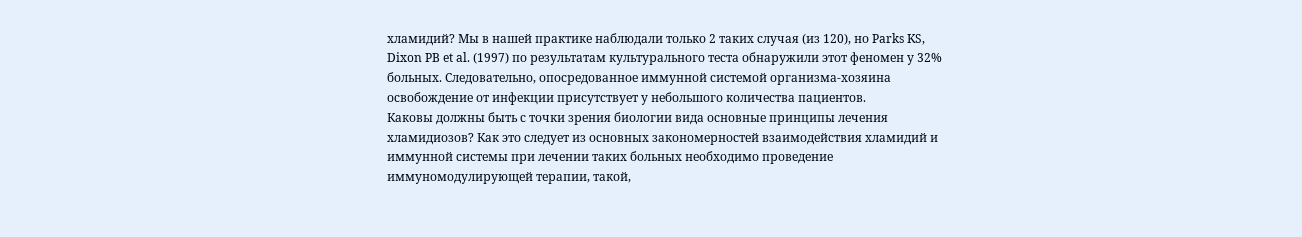хламидий? Мы в нашей практике наблюдали только 2 таких случая (из 120), но Parks KS, Dixon PB et al. (1997) по результатам культурального теста обнаружили этот феномен у 32% больных. Следовательно, опосредованное иммунной системой организма-хозяина освобождение от инфекции присутствует у небольшого количества пациентов.
Каковы должны быть с точки зрения биологии вида основные принципы лечения хламидиозов? Как это следует из основных закономерностей взаимодействия хламидий и иммунной системы при лечении таких больных необходимо проведение иммуномодулирующей терапии, такой,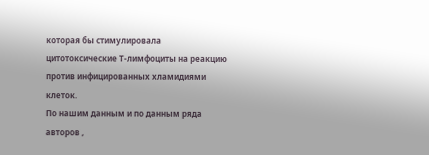которая бы стимулировала цитотоксические Т-лимфоциты на реакцию против инфицированных хламидиями клеток.
По нашим данным и по данным ряда авторов ,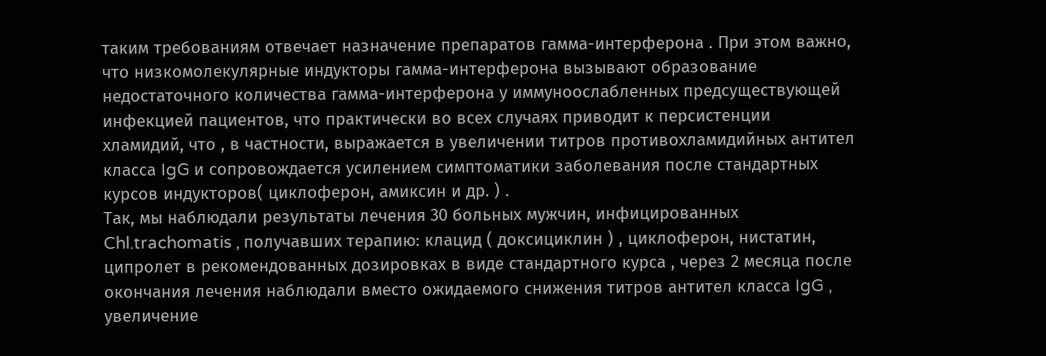таким требованиям отвечает назначение препаратов гамма-интерферона . При этом важно, что низкомолекулярные индукторы гамма-интерферона вызывают образование недостаточного количества гамма-интерферона у иммуноослабленных предсуществующей инфекцией пациентов, что практически во всех случаях приводит к персистенции хламидий, что , в частности, выражается в увеличении титров противохламидийных антител класса IgG и сопровождается усилением симптоматики заболевания после стандартных курсов индукторов( циклоферон, амиксин и др. ) .
Так, мы наблюдали результаты лечения 30 больных мужчин, инфицированных Chl.trachomatis , получавших терапию: клацид ( доксициклин ) , циклоферон, нистатин, ципролет в рекомендованных дозировках в виде стандартного курса , через 2 месяца после окончания лечения наблюдали вместо ожидаемого снижения титров антител класса IgG , увеличение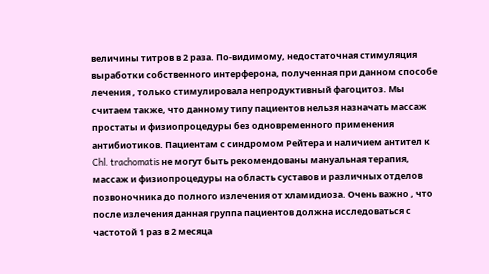величины титров в 2 раза. По-видимому, недостаточная стимуляция выработки собственного интерферона, полученная при данном способе лечения , только стимулировала непродуктивный фагоцитоз. Мы считаем также, что данному типу пациентов нельзя назначать массаж простаты и физиопроцедуры без одновременного применения антибиотиков. Пациентам с синдромом Рейтера и наличием антител к Chl. trachomatis не могут быть рекомендованы мануальная терапия, массаж и физиопроцедуры на область суставов и различных отделов позвоночника до полного излечения от хламидиоза. Очень важно , что после излечения данная группа пациентов должна исследоваться с частотой 1 раз в 2 месяца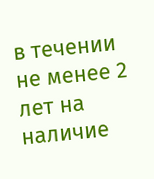в течении не менее 2 лет на наличие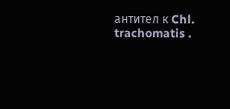антител к Chl. trachomatis .